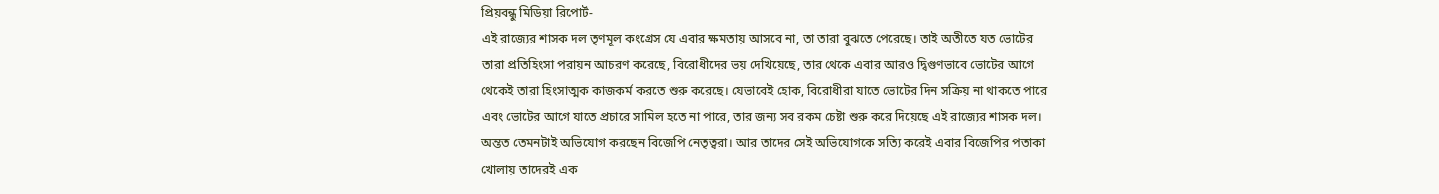প্রিয়বন্ধু মিডিয়া রিপোর্ট-
এই রাজ্যের শাসক দল তৃণমূল কংগ্রেস যে এবার ক্ষমতায় আসবে না, তা তারা বুঝতে পেরেছে। তাই অতীতে যত ভোটের তারা প্রতিহিংসা পরায়ন আচরণ করেছে, বিরোধীদের ভয় দেখিয়েছে, তার থেকে এবার আরও দ্বিগুণভাবে ভোটের আগে থেকেই তারা হিংসাত্মক কাজকর্ম করতে শুরু করেছে। যেভাবেই হোক, বিরোধীরা যাতে ভোটের দিন সক্রিয় না থাকতে পারে এবং ভোটের আগে যাতে প্রচারে সামিল হতে না পারে, তার জন্য সব রকম চেষ্টা শুরু করে দিয়েছে এই রাজ্যের শাসক দল। অন্তত তেমনটাই অভিযোগ করছেন বিজেপি নেতৃত্বরা। আর তাদের সেই অভিযোগকে সত্যি করেই এবার বিজেপির পতাকা খোলায় তাদেরই এক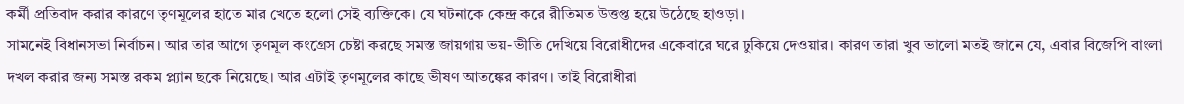কর্মী প্রতিবাদ করার কারণে তৃণমূলের হাতে মার খেতে হলো সেই ব্যক্তিকে। যে ঘটনাকে কেন্দ্র করে রীতিমত উত্তপ্ত হয়ে উঠেছে হাওড়া।
সামনেই বিধানসভা নির্বাচন। আর তার আগে তৃণমূল কংগ্রেস চেষ্টা করছে সমস্ত জায়গায় ভয়-ভীতি দেখিয়ে বিরোধীদের একেবারে ঘরে ঢুকিয়ে দেওয়ার। কারণ তারা খুব ভালো মতই জানে যে, এবার বিজেপি বাংলা দখল করার জন্য সমস্ত রকম প্ল্যান ছকে নিয়েছে। আর এটাই তৃণমূলের কাছে ভীষণ আতঙ্কের কারণ। তাই বিরোধীরা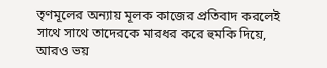তৃণমূলের অন্যায় মূলক কাজের প্রতিবাদ করলেই সাথে সাথে তাদেরকে মারধর করে হুমকি দিয়ে, আরও ভয়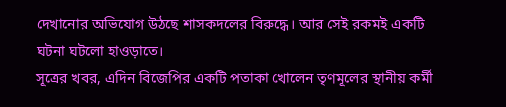দেখানোর অভিযোগ উঠছে শাসকদলের বিরুদ্ধে। আর সেই রকমই একটি ঘটনা ঘটলো হাওড়াতে।
সূত্রের খবর, এদিন বিজেপির একটি পতাকা খোলেন তৃণমূলের স্থানীয় কর্মী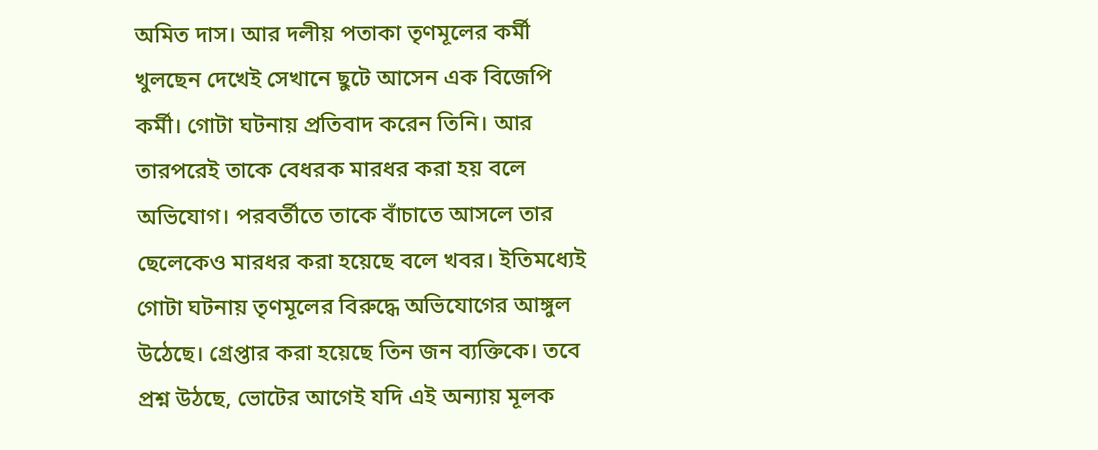অমিত দাস। আর দলীয় পতাকা তৃণমূলের কর্মী খুলছেন দেখেই সেখানে ছুটে আসেন এক বিজেপি কর্মী। গোটা ঘটনায় প্রতিবাদ করেন তিনি। আর তারপরেই তাকে বেধরক মারধর করা হয় বলে অভিযোগ। পরবর্তীতে তাকে বাঁচাতে আসলে তার ছেলেকেও মারধর করা হয়েছে বলে খবর। ইতিমধ্যেই গোটা ঘটনায় তৃণমূলের বিরুদ্ধে অভিযোগের আঙ্গুল উঠেছে। গ্রেপ্তার করা হয়েছে তিন জন ব্যক্তিকে। তবে প্রশ্ন উঠছে, ভোটের আগেই যদি এই অন্যায় মূলক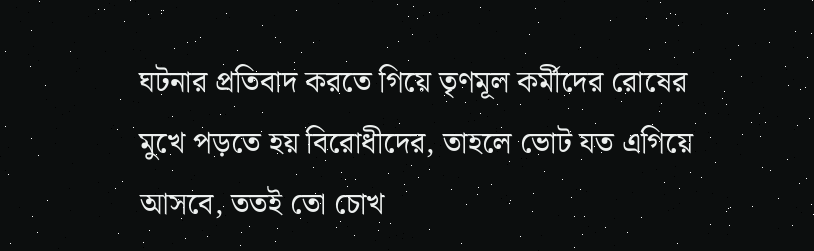ঘটনার প্রতিবাদ করতে গিয়ে তৃণমূল কর্মীদের রোষের মুখে পড়তে হয় বিরোধীদের, তাহলে ভোট যত এগিয়ে আসবে, ততই তো চোখ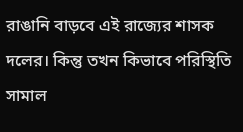রাঙানি বাড়বে এই রাজ্যের শাসক দলের। কিন্তু তখন কিভাবে পরিস্থিতি সামাল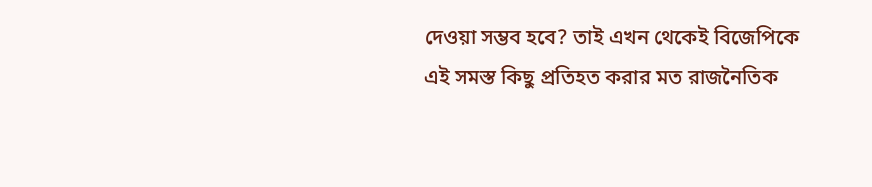দেওয়া সম্ভব হবে? তাই এখন থেকেই বিজেপিকে এই সমস্ত কিছু প্রতিহত করার মত রাজনৈতিক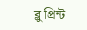ব্লু প্রিন্ট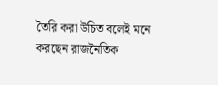তৈরি করা উচিত বলেই মনে করছেন রাজনৈতিক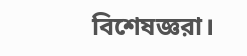বিশেষজ্ঞরা।